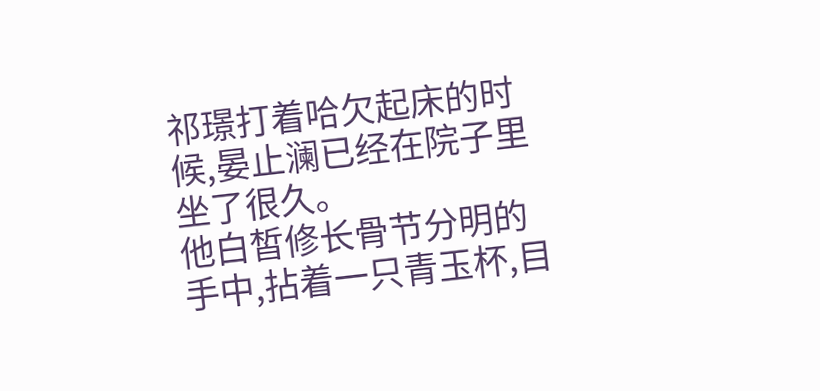祁璟打着哈欠起床的时候,晏止澜已经在院子里坐了很久。
他白皙修长骨节分明的手中,拈着一只青玉杯,目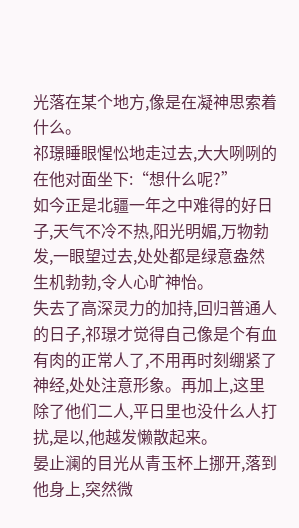光落在某个地方,像是在凝神思索着什么。
祁璟睡眼惺忪地走过去,大大咧咧的在他对面坐下:“想什么呢?”
如今正是北疆一年之中难得的好日子,天气不冷不热,阳光明媚,万物勃发,一眼望过去,处处都是绿意盎然生机勃勃,令人心旷神怡。
失去了高深灵力的加持,回归普通人的日子,祁璟才觉得自己像是个有血有肉的正常人了,不用再时刻绷紧了神经,处处注意形象。再加上,这里除了他们二人,平日里也没什么人打扰,是以,他越发懒散起来。
晏止澜的目光从青玉杯上挪开,落到他身上,突然微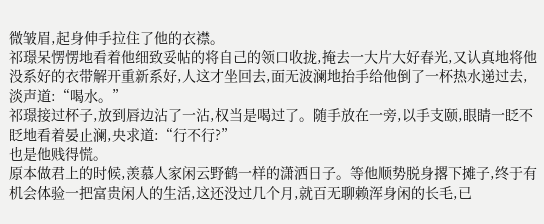微皱眉,起身伸手拉住了他的衣襟。
祁璟呆愣愣地看着他细致妥帖的将自己的领口收拢,掩去一大片大好春光,又认真地将他没系好的衣带解开重新系好,人这才坐回去,面无波澜地抬手给他倒了一杯热水递过去,淡声道:“喝水。”
祁璟接过杯子,放到唇边沾了一沾,权当是喝过了。随手放在一旁,以手支颐,眼睛一眨不眨地看着晏止澜,央求道:“行不行?”
也是他贱得慌。
原本做君上的时候,羡慕人家闲云野鹤一样的潇洒日子。等他顺势脱身撂下摊子,终于有机会体验一把富贵闲人的生活,这还没过几个月,就百无聊赖浑身闲的长毛,已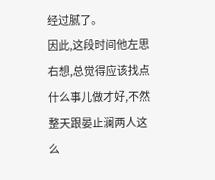经过腻了。
因此,这段时间他左思右想,总觉得应该找点什么事儿做才好,不然整天跟晏止澜两人这么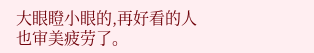大眼瞪小眼的,再好看的人也审美疲劳了。